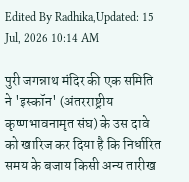Edited By Radhika,Updated: 15 Jul, 2026 10:14 AM

पुरी जगन्नाथ मंदिर की एक समिति ने 'इस्कॉन' (अंतरराष्ट्रीय कृष्णभावनामृत संघ) के उस दावे को खारिज कर दिया है कि निर्धारित समय के बजाय किसी अन्य तारीख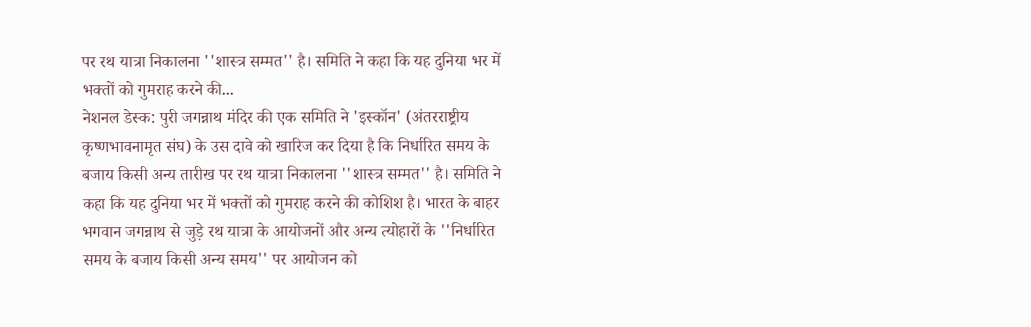पर रथ यात्रा निकालना ''शास्त्र सम्मत'' है। समिति ने कहा कि यह दुनिया भर में भक्तों को गुमराह करने की...
नेशनल डेस्क: पुरी जगन्नाथ मंदिर की एक समिति ने 'इस्कॉन' (अंतरराष्ट्रीय कृष्णभावनामृत संघ) के उस दावे को खारिज कर दिया है कि निर्धारित समय के बजाय किसी अन्य तारीख पर रथ यात्रा निकालना ''शास्त्र सम्मत'' है। समिति ने कहा कि यह दुनिया भर में भक्तों को गुमराह करने की कोशिश है। भारत के बाहर भगवान जगन्नाथ से जुड़े रथ यात्रा के आयोजनों और अन्य त्योहारों के ''निर्धारित समय के बजाय किसी अन्य समय'' पर आयोजन को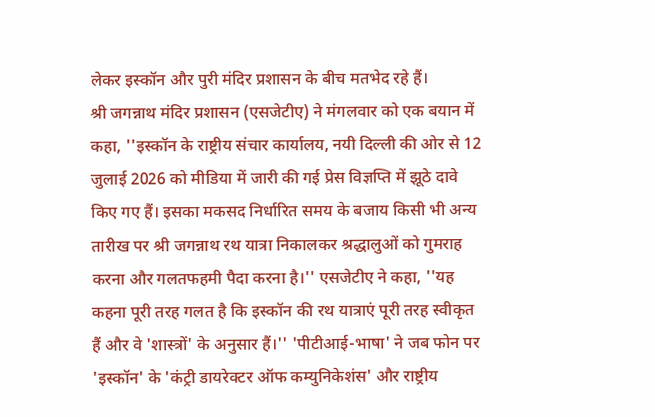लेकर इस्कॉन और पुरी मंदिर प्रशासन के बीच मतभेद रहे हैं।
श्री जगन्नाथ मंदिर प्रशासन (एसजेटीए) ने मंगलवार को एक बयान में कहा, ''इस्कॉन के राष्ट्रीय संचार कार्यालय, नयी दिल्ली की ओर से 12 जुलाई 2026 को मीडिया में जारी की गई प्रेस विज्ञप्ति में झूठे दावे किए गए हैं। इसका मकसद निर्धारित समय के बजाय किसी भी अन्य तारीख पर श्री जगन्नाथ रथ यात्रा निकालकर श्रद्धालुओं को गुमराह करना और गलतफहमी पैदा करना है।'' एसजेटीए ने कहा, ''यह कहना पूरी तरह गलत है कि इस्कॉन की रथ यात्राएं पूरी तरह स्वीकृत हैं और वे 'शास्त्रों' के अनुसार हैं।'' 'पीटीआई-भाषा' ने जब फोन पर 'इस्कॉन' के 'कंट्री डायरेक्टर ऑफ कम्युनिकेशंस' और राष्ट्रीय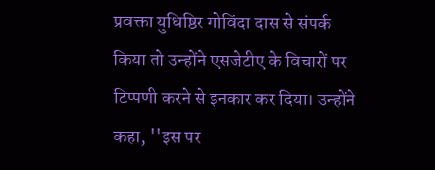प्रवक्ता युधिष्ठिर गोविंदा दास से संपर्क किया तो उन्होंने एसजेटीए के विचारों पर टिप्पणी करने से इनकार कर दिया। उन्होंने कहा, ''इस पर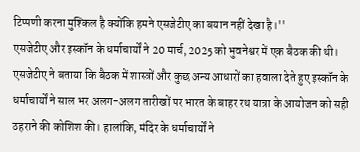टिप्पणी करना मुश्किल है क्योंकि हमने एसजेटीए का बयान नहीं देखा है।''
एसजेटीए और इस्कॉन के धर्माचार्यों ने 20 मार्च, 2025 को भुवनेश्वर में एक बैठक की थी। एसजेटीए ने बताया कि बैठक में शास्त्रों और कुछ अन्य आधारों का हवाला देते हुए इस्कॉन के धर्माचार्यों ने साल भर अलग-अलग तारीखों पर भारत के बाहर रथ यात्रा के आयोजन को सही ठहराने की कोशिश की। हालांकि, मंदिर के धर्माचार्यों ने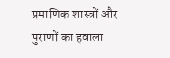प्रमाणिक शास्त्रों और पुराणों का हवाला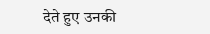देते हुए उनकी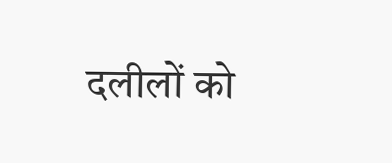दलीलों को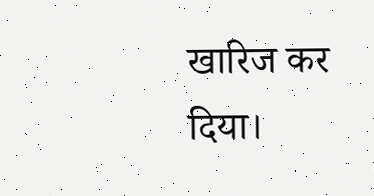खारिज कर दिया।